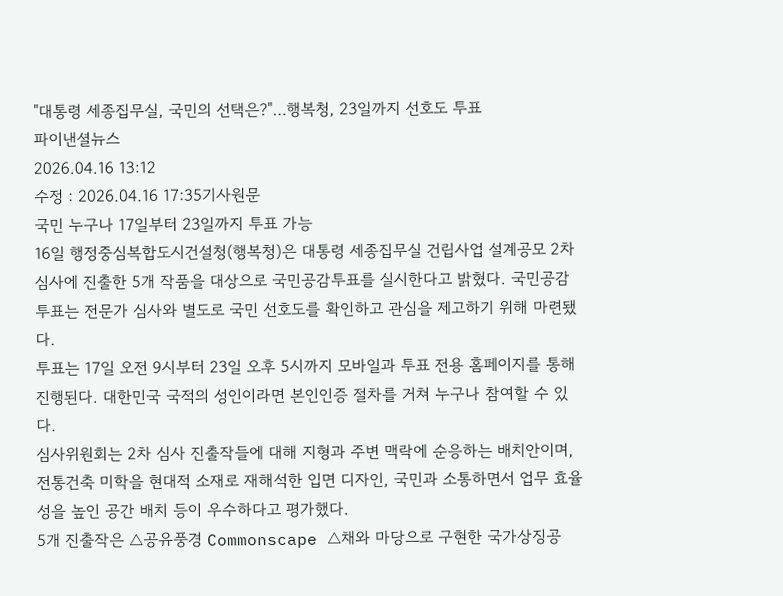"대통령 세종집무실, 국민의 선택은?"…행복청, 23일까지 선호도 투표
파이낸셜뉴스
2026.04.16 13:12
수정 : 2026.04.16 17:35기사원문
국민 누구나 17일부터 23일까지 투표 가능
16일 행정중심복합도시건설청(행복청)은 대통령 세종집무실 건립사업 설계공모 2차 심사에 진출한 5개 작품을 대상으로 국민공감투표를 실시한다고 밝혔다. 국민공감투표는 전문가 심사와 별도로 국민 선호도를 확인하고 관심을 제고하기 위해 마련됐다.
투표는 17일 오전 9시부터 23일 오후 5시까지 모바일과 투표 전용 홈페이지를 통해 진행된다. 대한민국 국적의 성인이라면 본인인증 절차를 거쳐 누구나 참여할 수 있다.
심사위원회는 2차 심사 진출작들에 대해 지형과 주변 맥락에 순응하는 배치안이며, 전통건축 미학을 현대적 소재로 재해석한 입면 디자인, 국민과 소통하면서 업무 효율성을 높인 공간 배치 등이 우수하다고 평가했다.
5개 진출작은 △공유풍경 Commonscape △채와 마당으로 구현한 국가상징공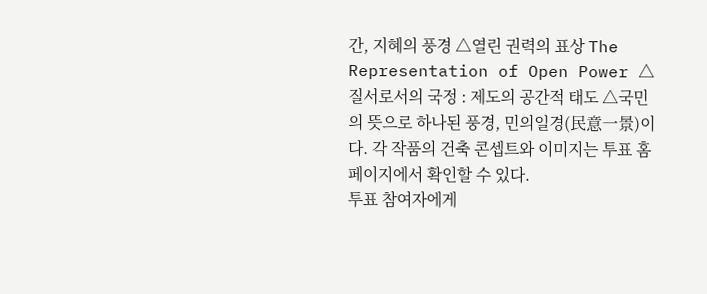간, 지혜의 풍경 △열린 권력의 표상 The Representation of Open Power △질서로서의 국정 : 제도의 공간적 태도 △국민의 뜻으로 하나된 풍경, 민의일경(民意一景)이다. 각 작품의 건축 콘셉트와 이미지는 투표 홈페이지에서 확인할 수 있다.
투표 참여자에게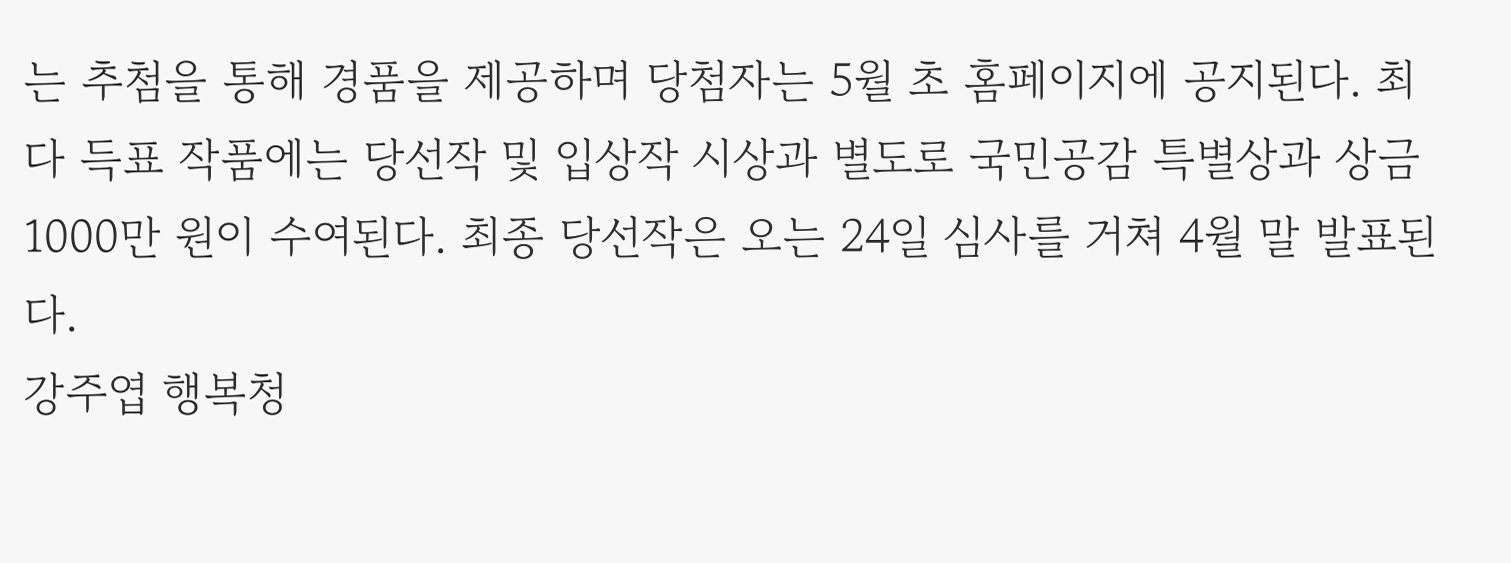는 추첨을 통해 경품을 제공하며 당첨자는 5월 초 홈페이지에 공지된다. 최다 득표 작품에는 당선작 및 입상작 시상과 별도로 국민공감 특별상과 상금 1000만 원이 수여된다. 최종 당선작은 오는 24일 심사를 거쳐 4월 말 발표된다.
강주엽 행복청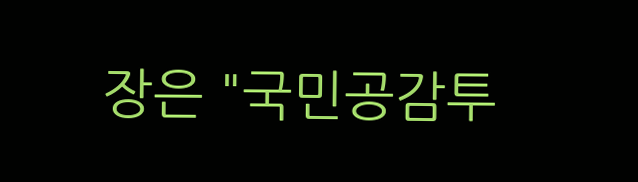장은 "국민공감투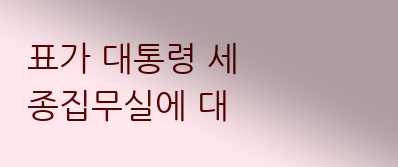표가 대통령 세종집무실에 대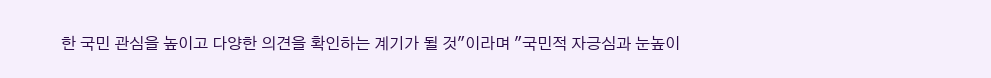한 국민 관심을 높이고 다양한 의견을 확인하는 계기가 될 것"이라며 "국민적 자긍심과 눈높이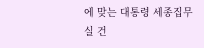에 맞는 대통령 세종집무실 건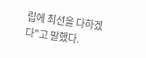립에 최선을 다하겠다"고 말했다.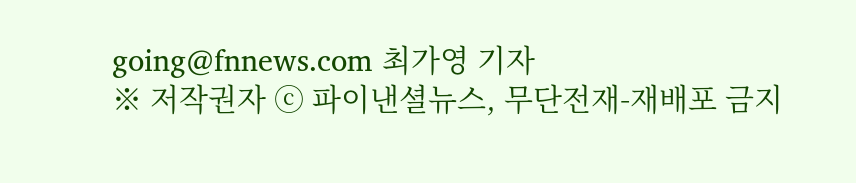going@fnnews.com 최가영 기자
※ 저작권자 ⓒ 파이낸셜뉴스, 무단전재-재배포 금지